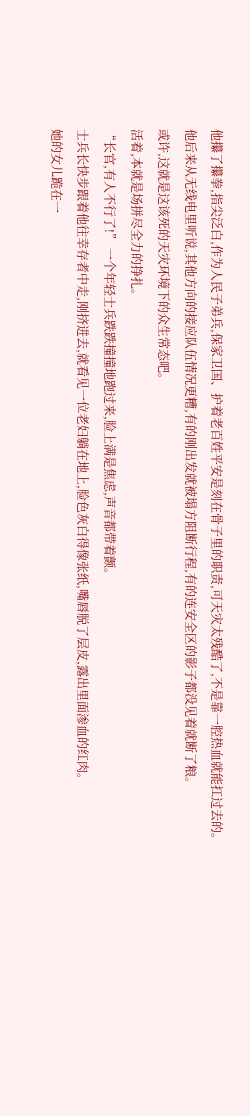他攥了攥拳,指尖泛白,作为人民子弟兵,保家卫国、护着老百姓平安是刻在骨子里的职责,可天灾太残酷了,不是靠一腔热血就能扛过去的。
他后来从无线电里听说,其他方向的接应队伍情况更糟,有的刚出发就被塌方阻断行程,有的连安全区的影子都没见着就断了粮。
或许,这就是这该死的天灾环境下的众生常态吧。
活着,本就是场拼尽全力的挣扎。
“长官,有人不行了!” 一个年轻士兵跌跌撞撞地跑过来,脸上满是焦虑,声音都带着颤。
士兵长快步跟着他往幸存者中走,刚挤进去,就看见一位老妇躺在地上,脸色灰白得像张纸,嘴唇脱了层皮,露出里面渗血的红肉。
她的女儿跪在一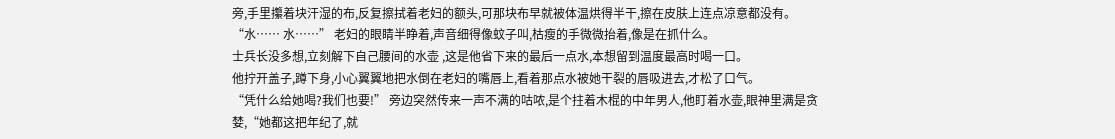旁,手里攥着块汗湿的布,反复擦拭着老妇的额头,可那块布早就被体温烘得半干,擦在皮肤上连点凉意都没有。
“水…… 水……” 老妇的眼睛半睁着,声音细得像蚊子叫,枯瘦的手微微抬着,像是在抓什么。
士兵长没多想,立刻解下自己腰间的水壶 ,这是他省下来的最后一点水,本想留到温度最高时喝一口。
他拧开盖子,蹲下身,小心翼翼地把水倒在老妇的嘴唇上,看着那点水被她干裂的唇吸进去,才松了口气。
“凭什么给她喝?我们也要!” 旁边突然传来一声不满的咕哝,是个拄着木棍的中年男人,他盯着水壶,眼神里满是贪婪,“她都这把年纪了,就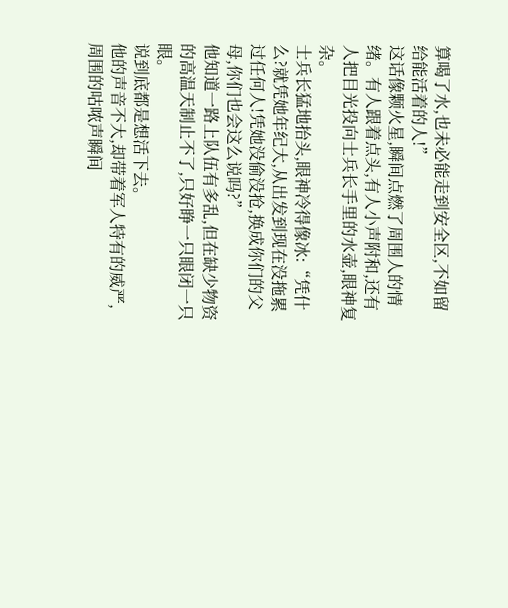算喝了水,也未必能走到安全区,不如留给能活着的人!”
这话像颗火星,瞬间点燃了周围人的情绪。有人跟着点头,有人小声附和,还有人把目光投向士兵长手里的水壶,眼神复杂。
士兵长猛地抬头,眼神冷得像冰:“凭什么?就凭她年纪大,从出发到现在没拖累过任何人!凭她没偷没抢,换成你们的父母,你们也会这么说吗?”
他知道一路上队伍有多乱,但在缺少物资的高温天制止不了,只好睁一只眼闭一只眼。
说到底都是想活下去。
他的声音不大,却带着军人特有的威严,周围的咕哝声瞬间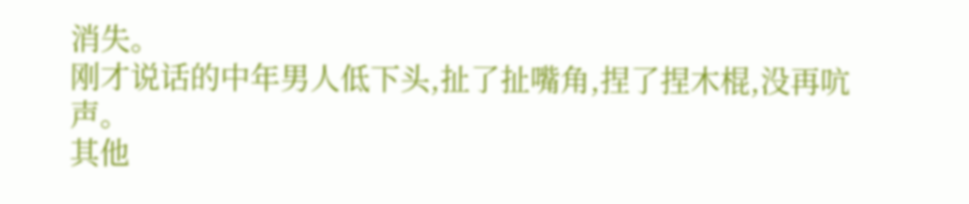消失。
刚才说话的中年男人低下头,扯了扯嘴角,捏了捏木棍,没再吭声。
其他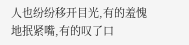人也纷纷移开目光,有的羞愧地抿紧嘴,有的叹了口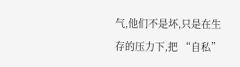气,他们不是坏,只是在生存的压力下,把 “自私”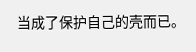当成了保护自己的壳而已。